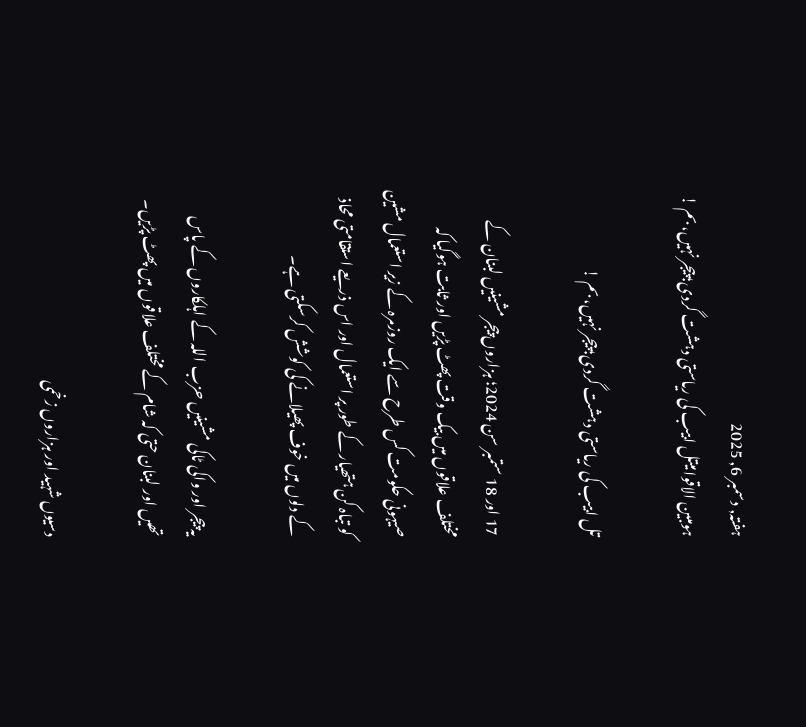ہفتہ, دسمبر 6, 2025
ہومبین الاقوامیتل ابیب کی ریاستی دہشت گردی؛ پیجر نہیں، بم !

تل ابیب کی ریاستی دہشت گردی؛ پیجر نہیں، بم !

17 اور 18 ستمبر سن 2024؛ ہزاروں پیجر مشینیں لبنان کے مختلف علاقوں میں بیک وقت پھٹ پڑیں اور ثابت ہوگیا کہ صیہونی حکومت کس طرح سے ایک روزمرہ کے زیر استعمال مشین کو تباہ کن ہتھیار کے طور پر استعمال اور اس ذریعے استقامتی محاذ کے دلوں میں خوف پھیلانے کی کوشش کرسکتی ہے۔

یہ پیجر اور واکی ٹاکی مشینیں حزب اللہ کے اہلکاروں کے پاس تھیں اور لبنان حتی کہ شام کے مختلف علاقوں میں پھٹ پڑیں۔

دسیوں شہید اور ہزاروں زخمی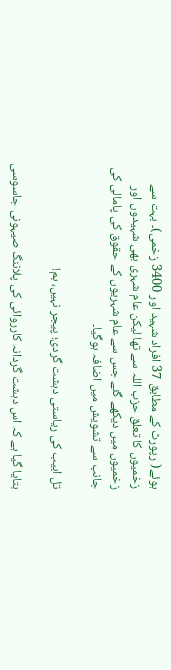ہوئے( رپورٹ کے مطابق 37 افراد شہید اور 3400 زخمی)۔ بہت سے زخمیوں کا تعلق حزب اللہ سے تھا لیکن عام شہری بھی شہیدوں اور زخمیوں میں دیکھے گئے جس سے عام شہریوں کے حقوق کی پامالی کی جانب سے تشویش میں اضافہ ہوگیا۔

تل ابیب کی ریاستی دہشت گردی؛ پیجر نہیں، بم!

بتایا گیا ہے کہ اس دہشت گردانہ کارروائی کی پلاننگ صیہونی جاسوسی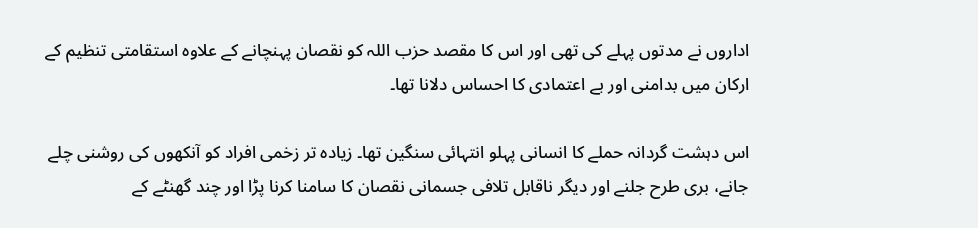اداروں نے مدتوں پہلے کی تھی اور اس کا مقصد حزب اللہ کو نقصان پہنچانے کے علاوہ استقامتی تنظیم کے ارکان میں بدامنی اور بے اعتمادی کا احساس دلانا تھا۔

اس دہشت گردانہ حملے کا انسانی پہلو انتہائی سنگین تھا۔ زیادہ تر زخمی افراد کو آنکھوں کی روشنی چلے جانے، بری طرح جلنے اور دیگر ناقابل تلافی جسمانی نقصان کا سامنا کرنا پڑا اور چند گھنٹے کے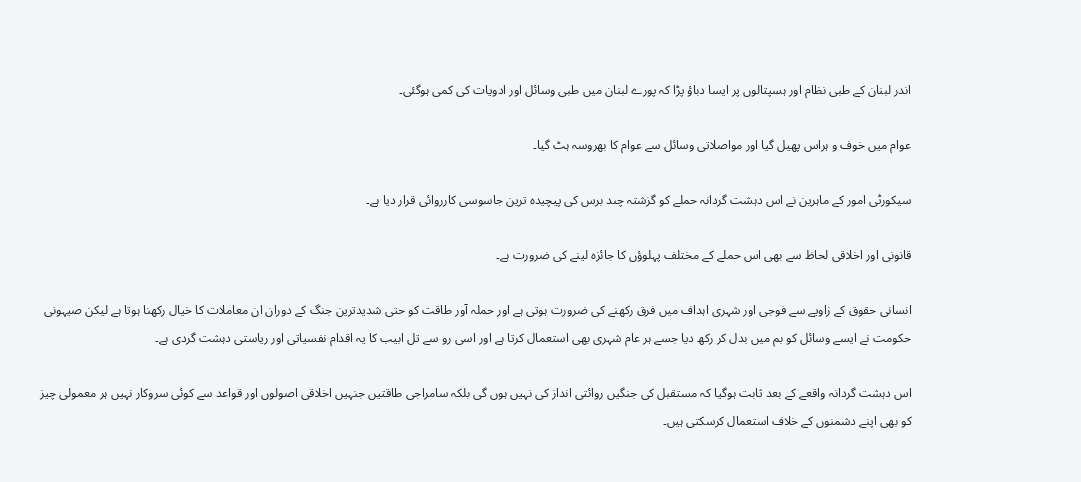اندر لبنان کے طبی نظام اور ہسپتالوں پر ایسا دباؤ پڑا کہ پورے لبنان میں طبی وسائل اور ادویات کی کمی ہوگئی۔

عوام میں خوف و ہراس پھیل گيا اور مواصلاتی وسائل سے عوام کا بھروسہ ہٹ گیا۔

سیکورٹی امور کے ماہرین نے اس دہشت گردانہ حملے کو گزشتہ چںد برس کی پیچیدہ ترین جاسوسی کارروائی قرار دیا ہے۔

قانونی اور اخلاقی لحاظ سے بھی اس حملے کے مختلف پہلوؤں کا جائزہ لینے کی ضرورت ہے۔

انسانی حقوق کے زاویے سے فوجی اور شہری اہداف میں فرق رکھنے کی ضرورت ہوتی ہے اور حملہ آور طاقت کو حتی شدیدترین جنگ کے دوران ان معاملات کا خیال رکھنا ہوتا ہے لیکن صیہونی حکومت نے ایسے وسائل کو بم میں بدل کر رکھ دیا جسے ہر عام شہری بھی استعمال کرتا ہے اور اسی رو سے تل ابیب کا یہ اقدام نفسیاتی اور ریاستی دہشت گردی ہے۔

اس دہشت گردانہ واقعے کے بعد ثابت ہوگیا کہ مستقبل کی جنگیں روائتی انداز کی نہیں ہوں گی بلکہ سامراجی طاقتیں جنہیں اخلاقی اصولوں اور قواعد سے کوئی سروکار نہیں ہر معمولی چیز کو بھی اپنے دشمنوں کے خلاف استعمال کرسکتی ہیں۔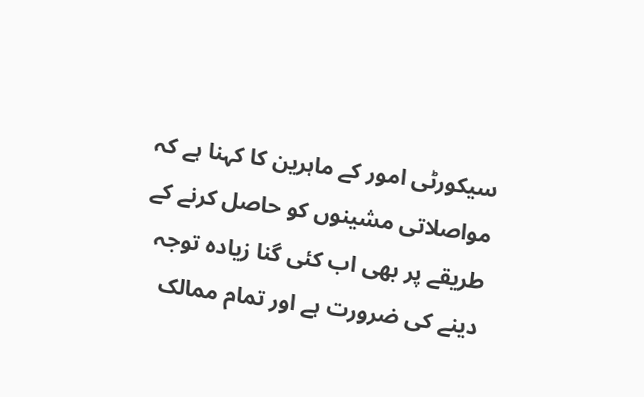سیکورٹی امور کے ماہرین کا کہنا ہے کہ مواصلاتی مشینوں کو حاصل کرنے کے طریقے پر بھی اب کئی گنا زیادہ توجہ دینے کی ضرورت ہے اور تمام ممالک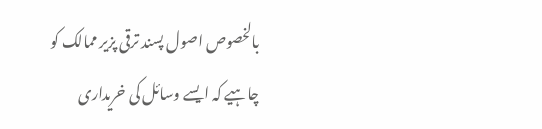بالخصوص اصول پسند ترقی پزیر ممالک کو چاہیے کہ ایسے وسائل کی خریداری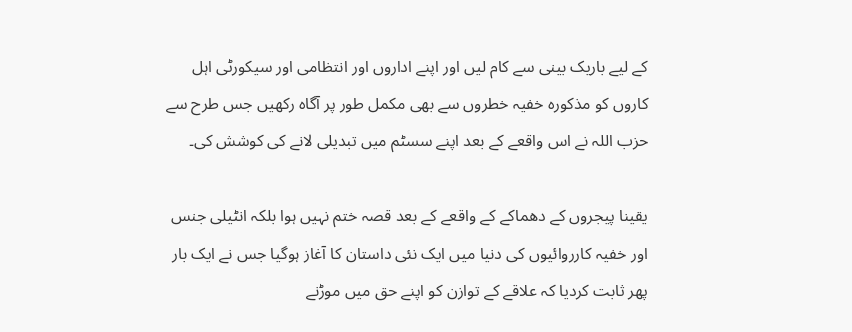کے لیے باریک بینی سے کام لیں اور اپنے اداروں اور انتظامی اور سیکورٹی اہل کاروں کو مذکورہ خفیہ خطروں سے بھی مکمل طور پر آگاہ رکھیں جس طرح سے حزب اللہ نے اس واقعے کے بعد اپنے سسٹم میں تبدیلی لانے کی کوشش کی۔

یقینا پیجروں کے دھماکے کے واقعے کے بعد قصہ ختم نہیں ہوا بلکہ انٹیلی جنس اور خفیہ کارروائیوں کی دنیا میں ایک نئی داستان کا آغاز ہوگیا جس نے ایک بار پھر ثابت کردیا کہ علاقے کے توازن کو اپنے حق میں موڑنے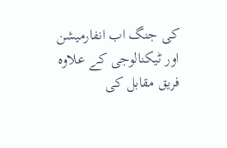کی جنگ اب انفارمیشن اور ٹیکنالوجی کے علاوہ فریق مقابل کی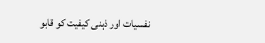نفسیات اور ذہنی کیفیت کو قابو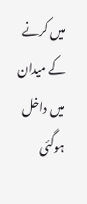میں کرنے کے میدان میں داخل ہوگئی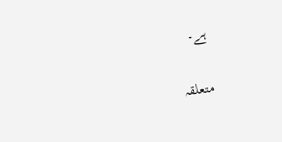ہے۔

متعلقہ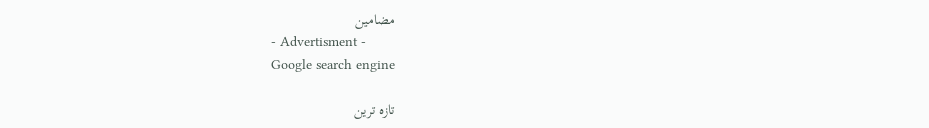مضامین
- Advertisment -
Google search engine

تازہ ترین